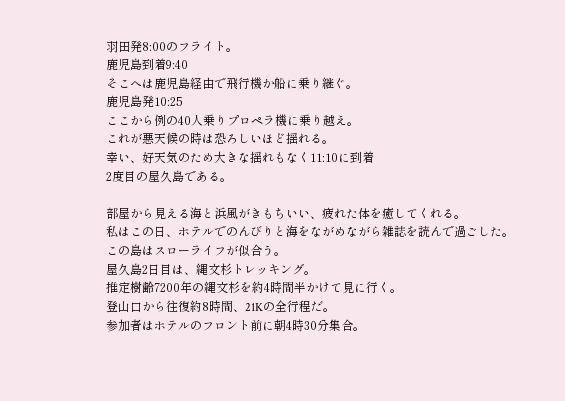羽田発8:00のフライト。
鹿児島到着9:40
そこへは鹿児島経由で飛行機か船に乗り継ぐ。
鹿児島発10:25
ここから例の40人乗りプロペラ機に乗り越え。
これが悪天候の時は恐ろしいほど揺れる。
幸い、好天気のため大きな揺れもなく11:10に到着
2度目の屋久島である。

部屋から見える海と浜風がきもちいい、疲れた体を癒してくれる。
私はこの日、ホテルでのんびりと海をながめながら雑誌を読んで過ごした。
この島はスローライフが似合う。
屋久島2日目は、縄文杉トレッキング。
推定樹齢7200年の縄文杉を約4時間半かけて見に行く。
登山口から往復約8時間、21Kの全行程だ。
参加者はホテルのフロント前に朝4時30分集合。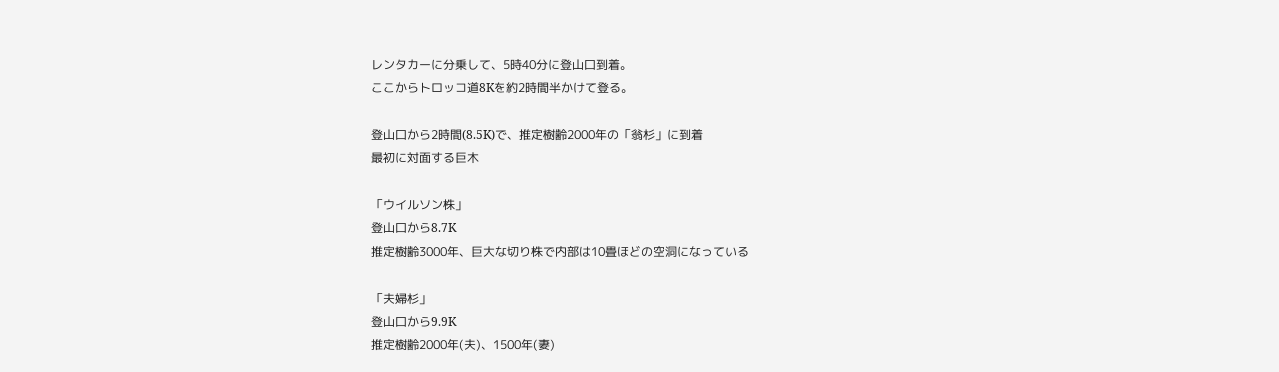レンタカーに分乗して、5時40分に登山口到着。
ここからトロッコ道8Kを約2時間半かけて登る。

登山口から2時間(8.5K)で、推定樹齢2000年の「翁杉」に到着
最初に対面する巨木

「ウイルソン株」
登山口から8.7K
推定樹齢3000年、巨大な切り株で内部は10畳ほどの空洞になっている

「夫婦杉」
登山口から9.9K
推定樹齢2000年(夫)、1500年(妻)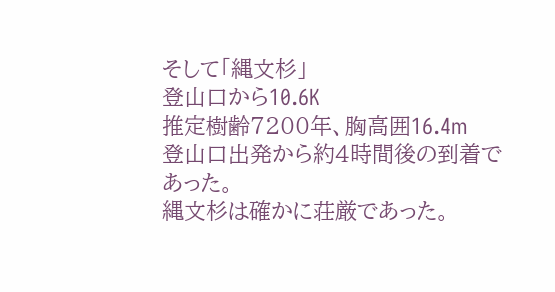そして「縄文杉」
登山口から10.6K
推定樹齢7200年、胸高囲16.4m
登山口出発から約4時間後の到着であった。
縄文杉は確かに荘厳であった。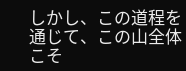しかし、この道程を通じて、この山全体こそ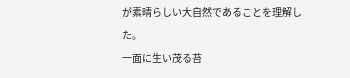が素晴らしい大自然であることを理解した。
一面に生い茂る苔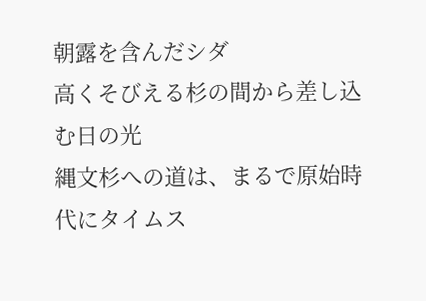朝露を含んだシダ
高くそびえる杉の間から差し込む日の光
縄文杉への道は、まるで原始時代にタイムス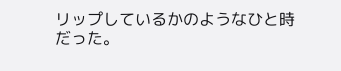リップしているかのようなひと時だった。